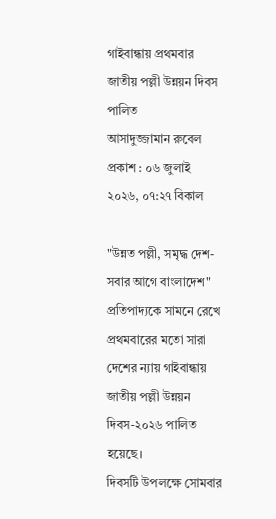গাইবান্ধায় প্রথমবার জাতীয় পল্লী উন্নয়ন দিবস পালিত
আসাদুজ্জামান রুবেল
প্রকাশ : ০৬ জুলাই ২০২৬, ০৭:২৭ বিকাল

"উন্নত পল্লী, সমৃদ্ধ দেশ-সবার আগে বাংলাদেশ" প্রতিপাদ্যকে সামনে রেখে প্রথমবারের মতো সারা দেশের ন্যায় গাইবান্ধায় জাতীয় পল্লী উন্নয়ন দিবস-২০২৬ পালিত হয়েছে।
দিবসটি উপলক্ষে সোমবার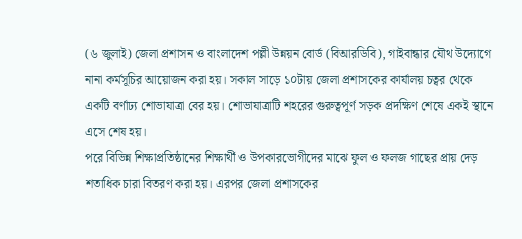(৬ জুলাই) জেলা প্রশাসন ও বাংলাদেশ পল্লী উন্নয়ন বোর্ড (বিআরডিবি), গাইবান্ধার যৌথ উদ্যোগে নানা কর্মসূচির আয়োজন করা হয়। সকাল সাড়ে ১০টায় জেলা প্রশাসকের কার্যালয় চত্বর থেকে একটি বর্ণাঢ্য শোভাযাত্রা বের হয়। শোভাযাত্রাটি শহরের গুরুত্বপূর্ণ সড়ক প্রদক্ষিণ শেষে একই স্থানে এসে শেষ হয়।
পরে বিভিন্ন শিক্ষাপ্রতিষ্ঠানের শিক্ষার্থী ও উপকারভোগীদের মাঝে ফুল ও ফলজ গাছের প্রায় দেড় শতাধিক চারা বিতরণ করা হয়। এরপর জেলা প্রশাসকের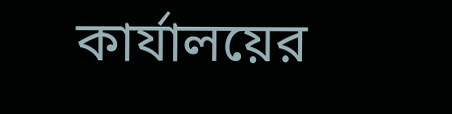কার্যালয়ের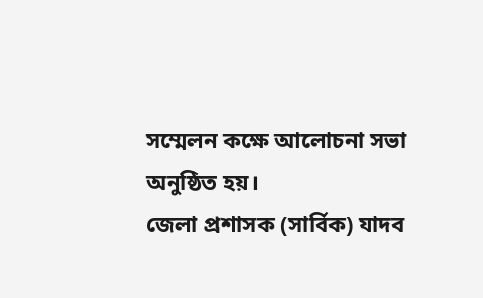সম্মেলন কক্ষে আলোচনা সভা অনুষ্ঠিত হয়।
জেলা প্রশাসক (সার্বিক) যাদব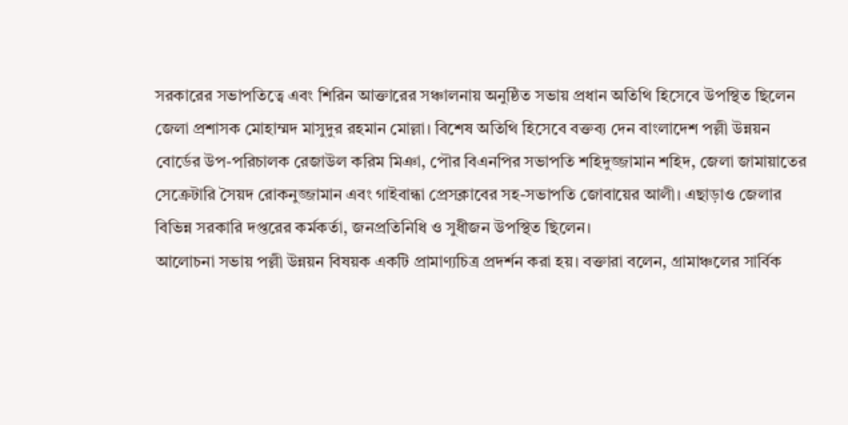সরকারের সভাপতিত্বে এবং শিরিন আক্তারের সঞ্চালনায় অনুষ্ঠিত সভায় প্রধান অতিথি হিসেবে উপস্থিত ছিলেন জেলা প্রশাসক মোহাম্মদ মাসুদুর রহমান মোল্লা। বিশেষ অতিথি হিসেবে বক্তব্য দেন বাংলাদেশ পল্লী উন্নয়ন বোর্ডের উপ-পরিচালক রেজাউল করিম মিঞা, পৌর বিএনপির সভাপতি শহিদুজ্জামান শহিদ, জেলা জামায়াতের সেক্রেটারি সৈয়দ রোকনুজ্জামান এবং গাইবান্ধা প্রেসক্লাবের সহ-সভাপতি জোবায়ের আলী। এছাড়াও জেলার বিভিন্ন সরকারি দপ্তরের কর্মকর্তা, জনপ্রতিনিধি ও সুধীজন উপস্থিত ছিলেন।
আলোচনা সভায় পল্লী উন্নয়ন বিষয়ক একটি প্রামাণ্যচিত্র প্রদর্শন করা হয়। বক্তারা বলেন, গ্রামাঞ্চলের সার্বিক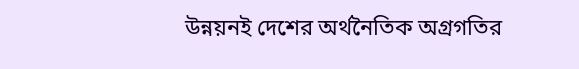উন্নয়নই দেশের অর্থনৈতিক অগ্রগতির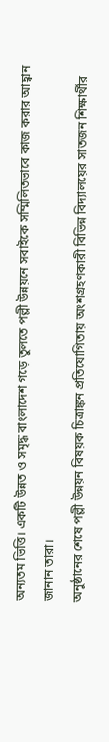অন্যতম ভিত্তি। একটি উন্নত ও সমৃদ্ধ বাংলাদেশ গড়ে তুলতে পল্লী উন্নয়নে সবাইকে সম্মিলিতভাবে কাজ করার আহ্বান জানান তারা।
অনুষ্ঠানের শেষে পল্লী উন্নয়ন বিষয়ক চিত্রাঙ্কন প্রতিযোগিতায় অংশগ্রহণকারী বিভিন্ন বিদ্যালয়ের সাতজন শিক্ষার্থীর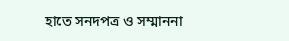হাতে সনদপত্র ও সম্মাননা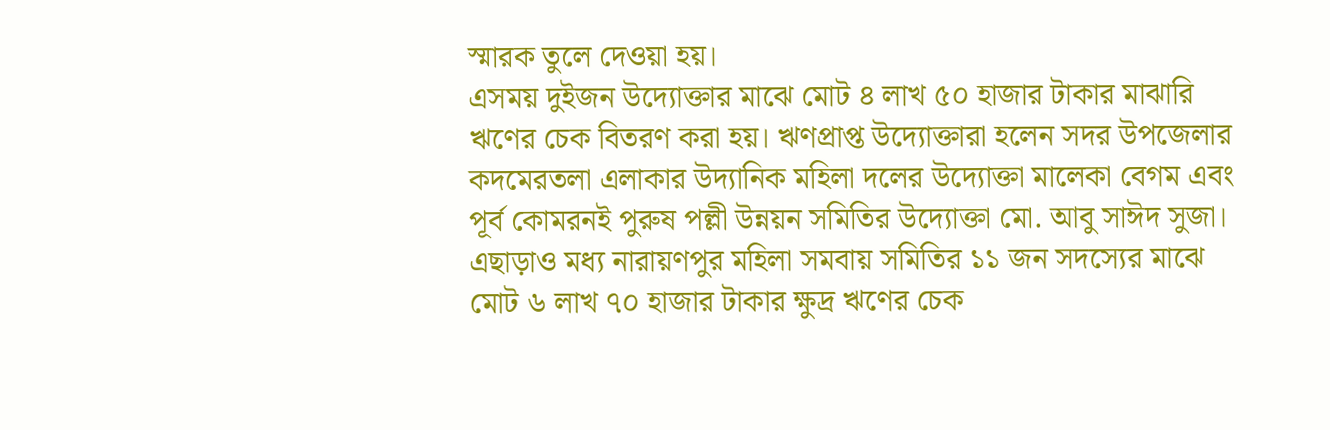স্মারক তুলে দেওয়া হয়।
এসময় দুইজন উদ্যোক্তার মাঝে মোট ৪ লাখ ৫০ হাজার টাকার মাঝারি ঋণের চেক বিতরণ করা হয়। ঋণপ্রাপ্ত উদ্যোক্তারা হলেন সদর উপজেলার কদমেরতলা এলাকার উদ্যানিক মহিলা দলের উদ্যোক্তা মালেকা বেগম এবং পূর্ব কোমরনই পুরুষ পল্লী উন্নয়ন সমিতির উদ্যোক্তা মো. আবু সাঈদ সুজা।
এছাড়াও মধ্য নারায়ণপুর মহিলা সমবায় সমিতির ১১ জন সদস্যের মাঝে মোট ৬ লাখ ৭০ হাজার টাকার ক্ষুদ্র ঋণের চেক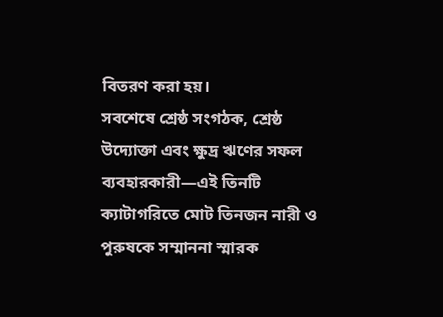বিতরণ করা হয়।
সবশেষে শ্রেষ্ঠ সংগঠক, শ্রেষ্ঠ উদ্যোক্তা এবং ক্ষুদ্র ঋণের সফল ব্যবহারকারী—এই তিনটি ক্যাটাগরিতে মোট তিনজন নারী ও পুরুষকে সম্মাননা স্মারক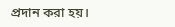প্রদান করা হয়।